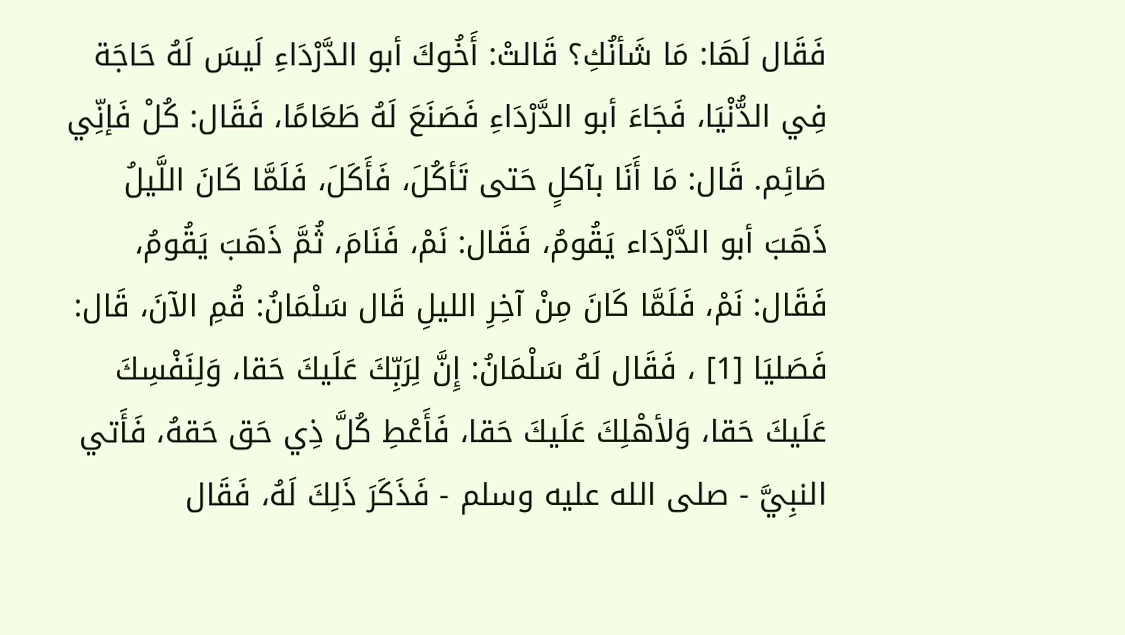فَقَال لَهَا: مَا شَأنُكِ؟ قَالتْ: أَخُوكَ أبو الدَّرْدَاءِ لَيسَ لَهُ حَاجَة فِي الدُّنْيَا، فَجَاءَ أبو الدَّرْدَاءِ فَصَنَعَ لَهُ طَعَامًا، فَقَال: كُلْ فَإنِّي صَائِم. قَال: مَا أَنَا بآكلٍ حَتى تَأكُلَ، فَأَكَلَ، فَلَمَّا كَانَ اللَّيلُ ذَهَبَ أبو الدَّرْدَاء يَقُومُ، فَقَال: نَمْ، فَنَامَ، ثُمَّ ذَهَبَ يَقُومُ، فَقَال: نَمْ، فَلَمَّا كَانَ مِنْ آخِرِ الليلِ قَال سَلْمَانُ: قُمِ الآنَ، قَال: فَصَليَا [1] ، فَقَال لَهُ سَلْمَانُ: إِنَّ لِرَبِّكَ عَلَيكَ حَقا، وَلِنَفْسِكَ عَلَيكَ حَقا، وَلأهْلِكَ عَلَيكَ حَقا، فَأَعْطِ كُلَّ ذِي حَق حَقهُ، فَأَتي النبِيَّ - صلى الله عليه وسلم - فَذَكَرَ ذَلِكَ لَهُ، فَقَال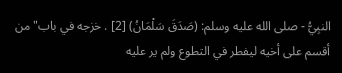النبِيُّ - صلى الله عليه وسلم: (صَدَقَ سَلْمَانُ) [2] . خزجه في باب"من أقسم على أخيه ليفطر في التطوع ولم ير عليه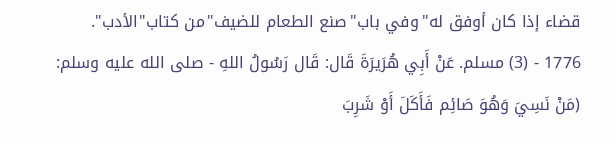قضاء إذا كان أوفق له"وفي باب"صنع الطعام للضيف"من كتاب"الأدب".
1776 - (3) مسلم. عَنْ أَبِي هُرَيرَةَ قَال: قَال رَسُولُ اللهِ - صلى الله عليه وسلم: (مَنْ نَسِيَ وَهُوَ صَائِم فَأَكَلَ أَوْ شَرِبَ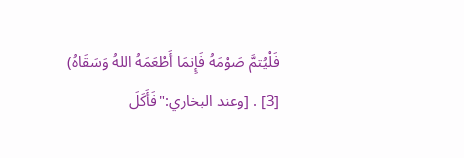فَلْيُتمَّ صَوْمَهُ فَإِنمَا أَطْعَمَهُ اللهُ وَسَقَاهُ) [3] . [وعند البخاري:"فَأَكَلَ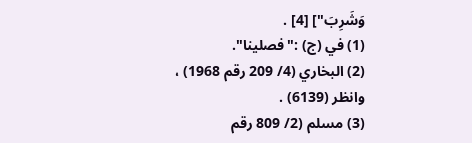وَشَرِبَ"] [4] .
(1) في (ج) :"فصلينا".
(2) البخاري (4/ 209 رقم 1968) ، وانظر (6139) .
(3) مسلم (2/ 809 رقم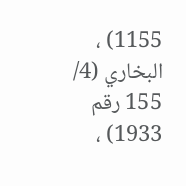1155) ، البخاري (4/ 155 رقم 1933) ،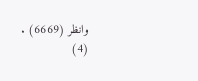وانظر (6669) .
(4)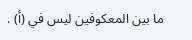ما بين المعكوفين ليس في (أ) .